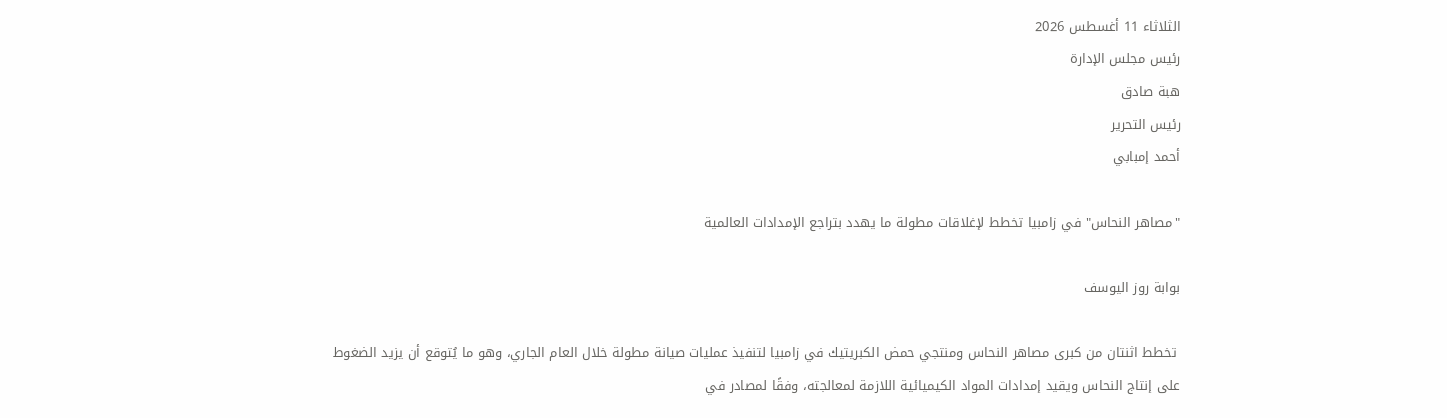الثلاثاء 11 أغسطس 2026
رئيس مجلس الإدارة
هبة صادق
رئيس التحرير
أحمد إمبابي

"مصاهر النحاس" في زامبيا تخطط لإغلاقات مطولة ما يهدد بتراجع الإمدادات العالمية

بوابة روز اليوسف

 تخطط اثنتان من كبرى مصاهر النحاس ومنتجي حمض الكبريتيك في زامبيا لتنفيذ عمليات صيانة مطولة خلال العام الجاري، وهو ما يُتوقع أن يزيد الضغوط على إنتاج النحاس ويقيد إمدادات المواد الكيميائية اللازمة لمعالجته، وفقًا لمصادر في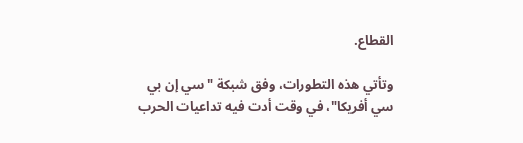القطاع.

وتأتي هذه التطورات، وفق شبكة "سي إن بي سي أفريكا"، في وقت أدت فيه تداعيات الحرب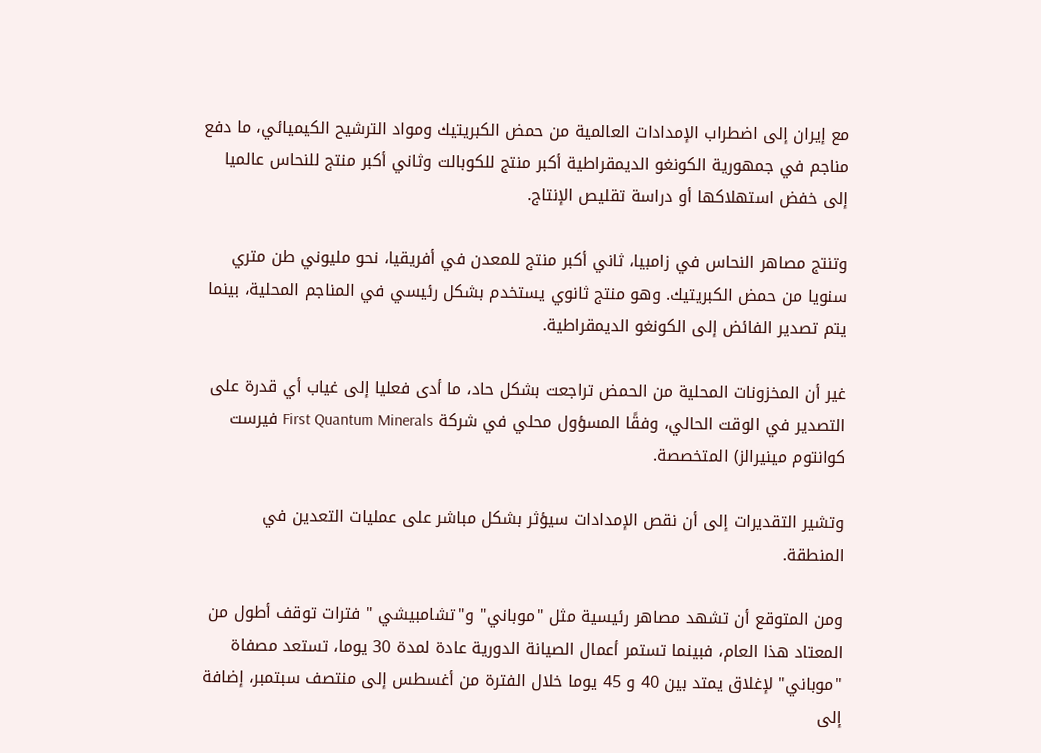مع إيران إلى اضطراب الإمدادات العالمية من حمض الكبريتيك ومواد الترشيح الكيميائي، ما دفع مناجم في جمهورية الكونغو الديمقراطية أكبر منتج للكوبالت وثاني أكبر منتج للنحاس عالميا إلى خفض استهلاكها أو دراسة تقليص الإنتاج.

وتنتج مصاهر النحاس في زامبيا، ثاني أكبر منتج للمعدن في أفريقيا، نحو مليوني طن متري سنويا من حمض الكبريتيك. وهو منتج ثانوي يستخدم بشكل رئيسي في المناجم المحلية، بينما يتم تصدير الفائض إلى الكونغو الديمقراطية.

غير أن المخزونات المحلية من الحمض تراجعت بشكل حاد، ما أدى فعليا إلى غياب أي قدرة على التصدير في الوقت الحالي، وفقًا المسؤول محلي في شركة First Quantum Minerals فیرست کوانتوم مینیرالز) المتخصصة.

وتشير التقديرات إلى أن نقص الإمدادات سيؤثر بشكل مباشر على عمليات التعدين في المنطقة.

ومن المتوقع أن تشهد مصاهر رئيسية مثل "موباني" و"تشامبيشي " فترات توقف أطول من المعتاد هذا العام، فبينما تستمر أعمال الصيانة الدورية عادة لمدة 30 يوما، تستعد مصفاة "موباني" لإغلاق يمتد بين 40 و 45 يوما خلال الفترة من أغسطس إلى منتصف سبتمبر، إضافة إلى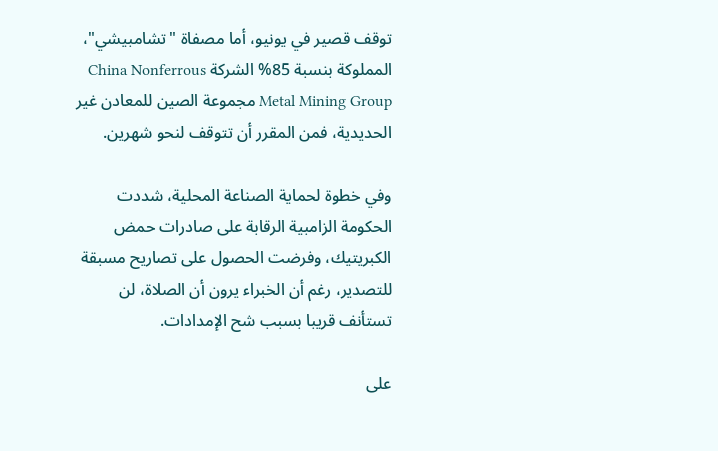توقف قصير في يونيو، أما مصفاة "تشامبيشي"، المملوكة بنسبة 85% الشركة China Nonferrous Metal Mining Group مجموعة الصين للمعادن غير الحديدية، فمن المقرر أن تتوقف لنحو شهرين.

وفي خطوة لحماية الصناعة المحلية، شددت الحكومة الزامبية الرقابة على صادرات حمض الكبريتيك، وفرضت الحصول على تصاريح مسبقة للتصدير، رغم أن الخبراء يرون أن الصلاة، لن تستأنف قريبا بسبب شح الإمدادات.

على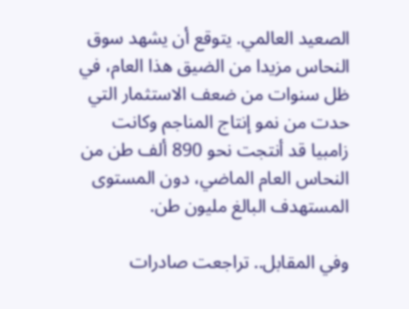الصعيد العالمي. يتوقع أن يشهد سوق النحاس مزيدا من الضيق هذا العام، في ظل سنوات من ضعف الاستثمار التي حدت من نمو إنتاج المناجم وكانت زامبيا قد أنتجت نحو 890 ألف طن من النحاس العام الماضي، دون المستوى المستهدف البالغ مليون طن.

وفي المقابل.. تراجعت صادرات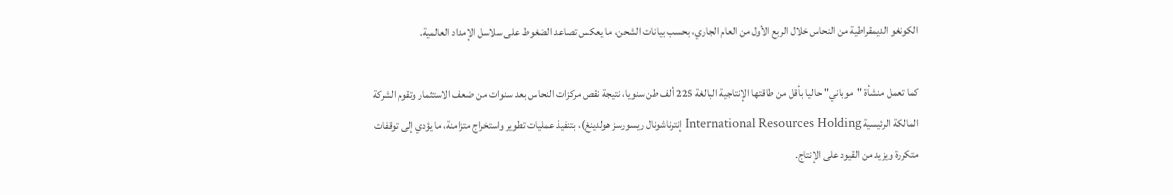الكونغو الديمقراطية من النحاس خلال الربع الأول من العام الجاري، بحسب بيانات الشحن، ما يعكس تصاعد الضغوط على سلاسل الإمداد العالمية.

كما تعمل منشأة "موباني" حاليا بأقل من طاقتها الإنتاجية البالغة 225 ألف طن سنويا، نتيجة نقص مركزات النحاس بعد سنوات من ضعف الاستثمار وتقوم الشركة المالكة الرئيسية International Resources Holding إنترناشونال ریسورسز هولدينغ)، بتنفيذ عمليات تطوير واستخراج متزامنة، ما يؤدي إلى توقفات متكررة ويزيد من القيود على الإنتاج.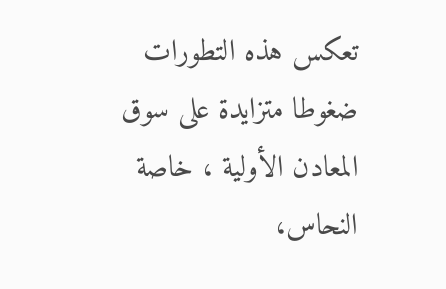تعكس هذه التطورات ضغوطا متزايدة على سوق المعادن الأولية ، خاصة النحاس،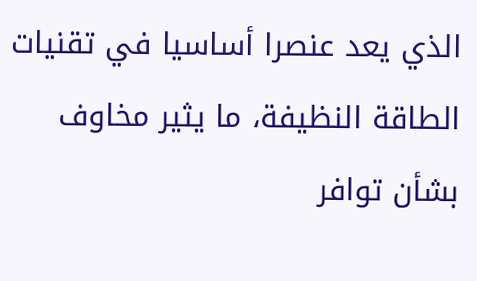الذي يعد عنصرا أساسيا في تقنيات الطاقة النظيفة، ما يثير مخاوف بشأن توافر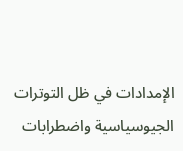الإمدادات في ظل التوترات الجيوسياسية واضطرابات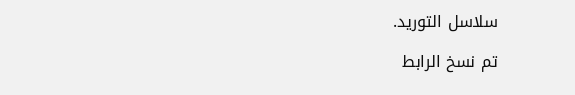سلاسل التوريد.

تم نسخ الرابط